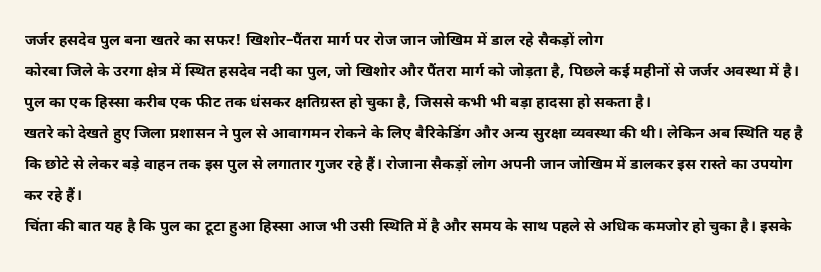जर्जर हसदेव पुल बना खतरे का सफर! खिशोर–पैंतरा मार्ग पर रोज जान जोखिम में डाल रहे सैकड़ों लोग
कोरबा जिले के उरगा क्षेत्र में स्थित हसदेव नदी का पुल, जो खिशोर और पैंतरा मार्ग को जोड़ता है, पिछले कई महीनों से जर्जर अवस्था में है। पुल का एक हिस्सा करीब एक फीट तक धंसकर क्षतिग्रस्त हो चुका है, जिससे कभी भी बड़ा हादसा हो सकता है।
खतरे को देखते हुए जिला प्रशासन ने पुल से आवागमन रोकने के लिए बैरिकेडिंग और अन्य सुरक्षा व्यवस्था की थी। लेकिन अब स्थिति यह है कि छोटे से लेकर बड़े वाहन तक इस पुल से लगातार गुजर रहे हैं। रोजाना सैकड़ों लोग अपनी जान जोखिम में डालकर इस रास्ते का उपयोग कर रहे हैं।
चिंता की बात यह है कि पुल का टूटा हुआ हिस्सा आज भी उसी स्थिति में है और समय के साथ पहले से अधिक कमजोर हो चुका है। इसके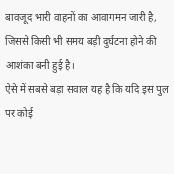बावजूद भारी वाहनों का आवागमन जारी है, जिससे किसी भी समय बड़ी दुर्घटना होने की आशंका बनी हुई है।
ऐसे में सबसे बड़ा सवाल यह है कि यदि इस पुल पर कोई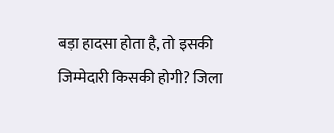बड़ा हादसा होता है, तो इसकी जिम्मेदारी किसकी होगी? जिला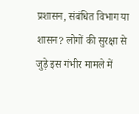प्रशासन, संबंधित विभाग या शासन? लोगों की सुरक्षा से जुड़े इस गंभीर मामले में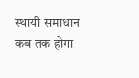स्थायी समाधान कब तक होगा